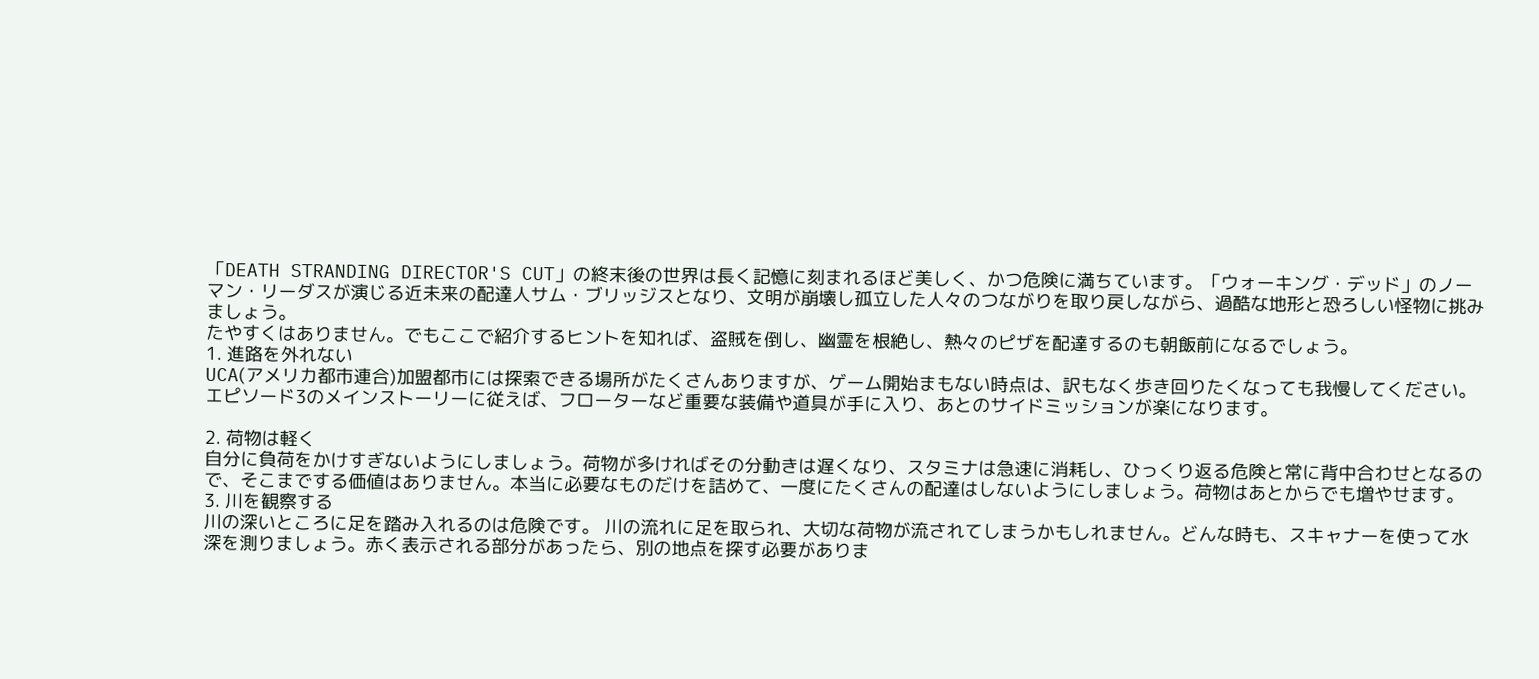「DEATH STRANDING DIRECTOR'S CUT」の終末後の世界は長く記憶に刻まれるほど美しく、かつ危険に満ちています。「ウォーキング・デッド」のノーマン・リーダスが演じる近未来の配達人サム・ブリッジスとなり、文明が崩壊し孤立した人々のつながりを取り戻しながら、過酷な地形と恐ろしい怪物に挑みましょう。
たやすくはありません。でもここで紹介するヒントを知れば、盗賊を倒し、幽霊を根絶し、熱々のピザを配達するのも朝飯前になるでしょう。
1. 進路を外れない
UCA(アメリカ都市連合)加盟都市には探索できる場所がたくさんありますが、ゲーム開始まもない時点は、訳もなく歩き回りたくなっても我慢してください。エピソード3のメインストーリーに従えば、フローターなど重要な装備や道具が手に入り、あとのサイドミッションが楽になります。

2. 荷物は軽く
自分に負荷をかけすぎないようにしましょう。荷物が多ければその分動きは遅くなり、スタミナは急速に消耗し、ひっくり返る危険と常に背中合わせとなるので、そこまでする価値はありません。本当に必要なものだけを詰めて、一度にたくさんの配達はしないようにしましょう。荷物はあとからでも増やせます。
3. 川を観察する
川の深いところに足を踏み入れるのは危険です。 川の流れに足を取られ、大切な荷物が流されてしまうかもしれません。どんな時も、スキャナーを使って水深を測りましょう。赤く表示される部分があったら、別の地点を探す必要がありま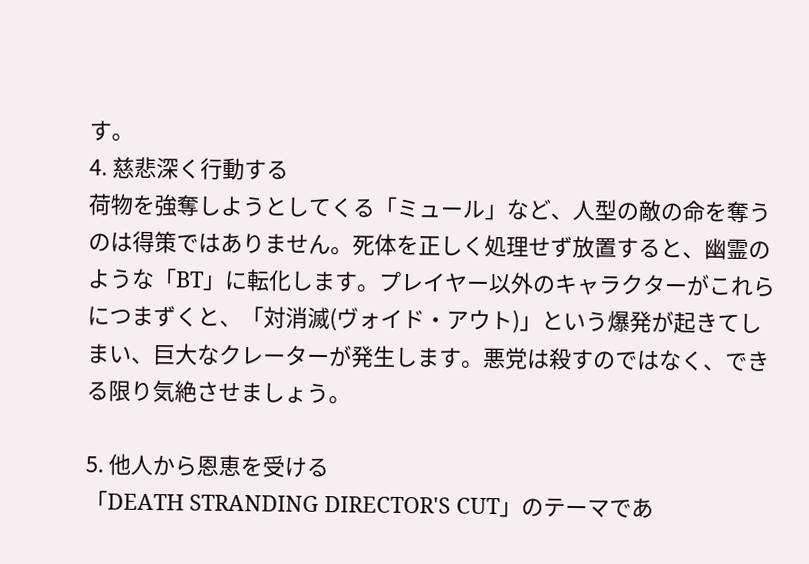す。
4. 慈悲深く行動する
荷物を強奪しようとしてくる「ミュール」など、人型の敵の命を奪うのは得策ではありません。死体を正しく処理せず放置すると、幽霊のような「BT」に転化します。プレイヤー以外のキャラクターがこれらにつまずくと、「対消滅(ヴォイド・アウト)」という爆発が起きてしまい、巨大なクレーターが発生します。悪党は殺すのではなく、できる限り気絶させましょう。

5. 他人から恩恵を受ける
「DEATH STRANDING DIRECTOR'S CUT」のテーマであ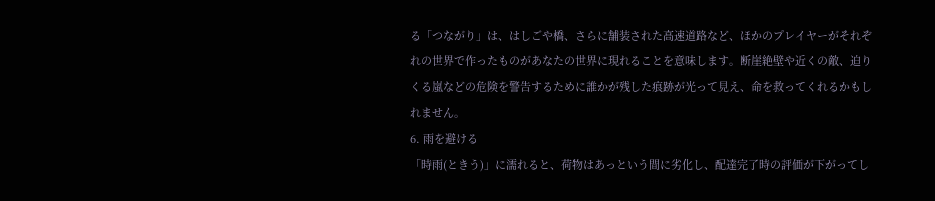る「つながり」は、はしごや橋、さらに舗装された高速道路など、ほかのプレイヤーがそれぞれの世界で作ったものがあなたの世界に現れることを意味します。断崖絶壁や近くの敵、迫りくる嵐などの危険を警告するために誰かが残した痕跡が光って見え、命を救ってくれるかもしれません。
6. 雨を避ける
「時雨(ときう)」に濡れると、荷物はあっという間に劣化し、配達完了時の評価が下がってし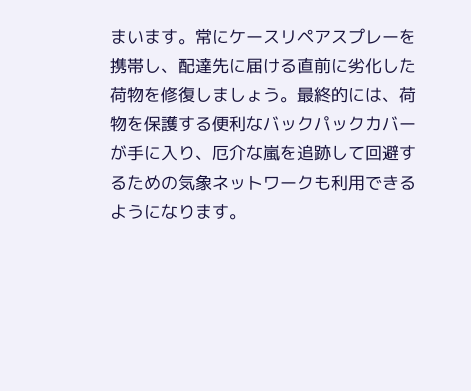まいます。常にケースリペアスプレーを携帯し、配達先に届ける直前に劣化した荷物を修復しましょう。最終的には、荷物を保護する便利なバックパックカバーが手に入り、厄介な嵐を追跡して回避するための気象ネットワークも利用できるようになります。